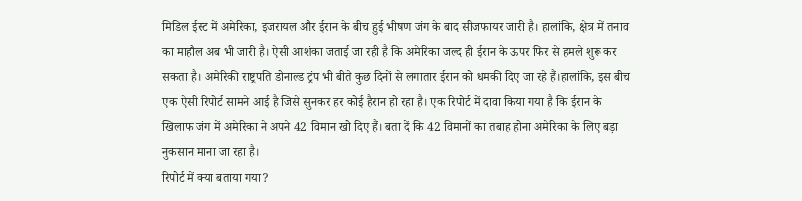मिडिल ईस्ट में अमेरिका, इजरायल और ईरान के बीच हुई भीषण जंग के बाद सीजफायर जारी है। हालांकि, क्षेत्र में तनाव का माहौल अब भी जारी है। ऐसी आशंका जताई जा रही है कि अमेरिका जल्द ही ईरान के ऊपर फिर से हमले शुरू कर सकता है। अमेरिकी राष्ट्रपति डोनाल्ड ट्रंप भी बीते कुछ दिनों से लगातार ईरान को धमकी दिए जा रहे हैं।हालांकि, इस बीच एक ऐसी रिपोर्ट सामने आई है जिसे सुनकर हर कोई हैरान हो रहा है। एक रिपोर्ट में दावा किया गया है कि ईरान के खिलाफ जंग में अमेरिका ने अपने 42 विमान खो दिए हैं। बता दें कि 42 विमानों का तबाह होना अमेरिका के लिए बड़ा नुकसान माना जा रहा है।
रिपोर्ट में क्या बताया गया?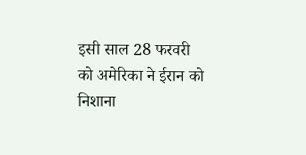इसी साल 28 फरवरी को अमेरिका ने ईरान को निशाना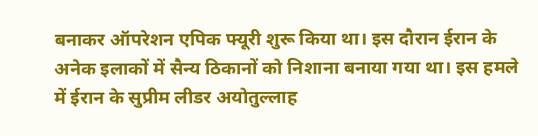बनाकर ऑपरेशन एपिक फ्यूरी शुरू किया था। इस दौरान ईरान के अनेक इलाकों में सैन्य ठिकानों को निशाना बनाया गया था। इस हमले में ईरान के सुप्रीम लीडर अयोतुल्लाह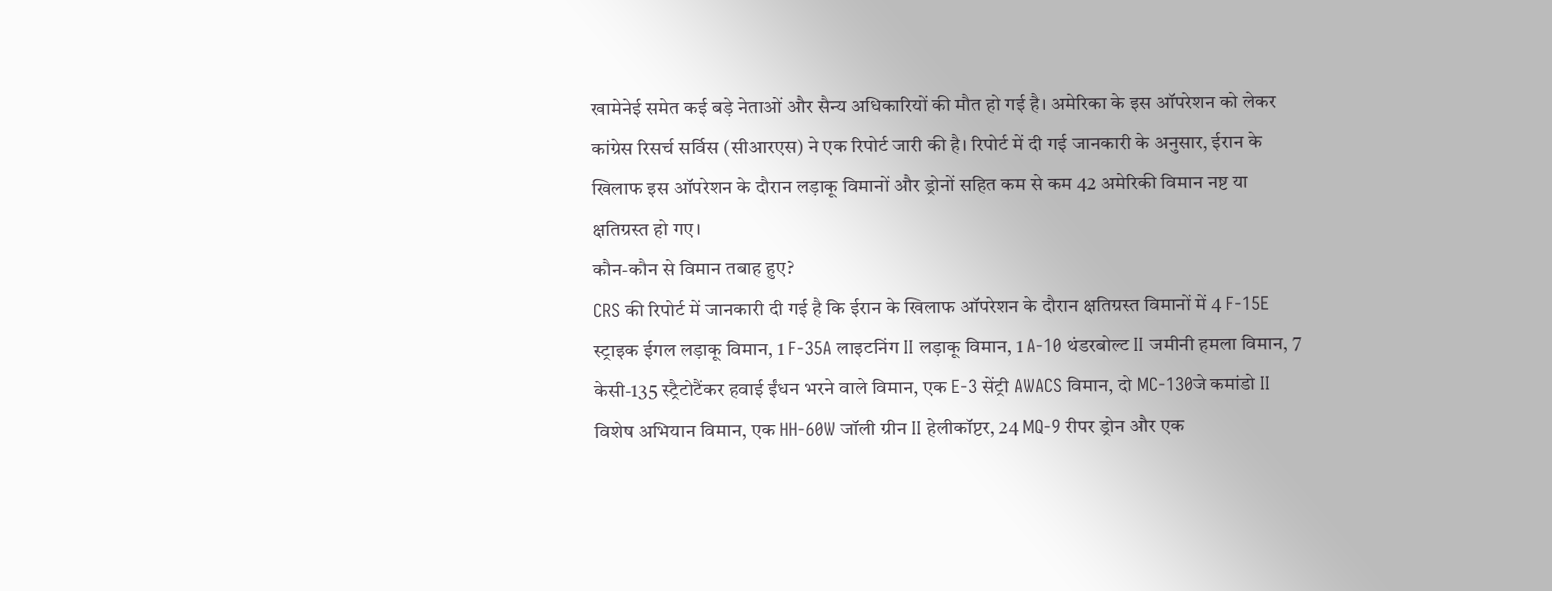खामेनेई समेत कई बड़े नेताओं और सैन्य अधिकारियों की मौत हो गई है। अमेरिका के इस ऑपरेशन को लेकर कांग्रेस रिसर्च सर्विस (सीआरएस) ने एक रिपोर्ट जारी की है। रिपोर्ट में दी गई जानकारी के अनुसार, ईरान के खिलाफ इस ऑपरेशन के दौरान लड़ाकू विमानों और ड्रोनों सहित कम से कम 42 अमेरिकी विमान नष्ट या क्षतिग्रस्त हो गए।
कौन-कौन से विमान तबाह हुए?
CRS की रिपोर्ट में जानकारी दी गई है कि ईरान के खिलाफ ऑपरेशन के दौरान क्षतिग्रस्त विमानों में 4 F-15E स्ट्राइक ईगल लड़ाकू विमान, 1 F-35A लाइटनिंग II लड़ाकू विमान, 1 A-10 थंडरबोल्ट II जमीनी हमला विमान, 7 केसी-135 स्ट्रैटोटैंकर हवाई ईंधन भरने वाले विमान, एक E-3 सेंट्री AWACS विमान, दो MC-130जे कमांडो II विशेष अभियान विमान, एक HH-60W जॉली ग्रीन II हेलीकॉप्टर, 24 MQ-9 रीपर ड्रोन और एक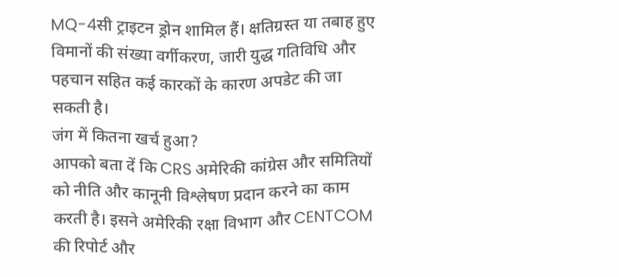MQ-4सी ट्राइटन ड्रोन शामिल हैं। क्षतिग्रस्त या तबाह हुए विमानों की संख्या वर्गीकरण, जारी युद्ध गतिविधि और पहचान सहित कई कारकों के कारण अपडेट की जा सकती है।
जंग में कितना खर्च हुआ?
आपको बता दें कि CRS अमेरिकी कांग्रेस और समितियों को नीति और कानूनी विश्लेषण प्रदान करने का काम करती है। इसने अमेरिकी रक्षा विभाग और CENTCOM की रिपोर्ट और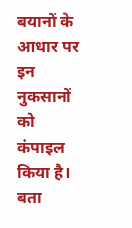बयानों के आधार पर इन नुकसानों को कंपाइल किया है। बता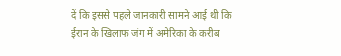दें कि इससे पहले जानकारी सामने आई थी कि ईरान के खिलाफ जंग में अमेरिका के करीब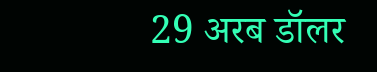29 अरब डॉलर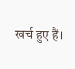खर्च हुए हैं।